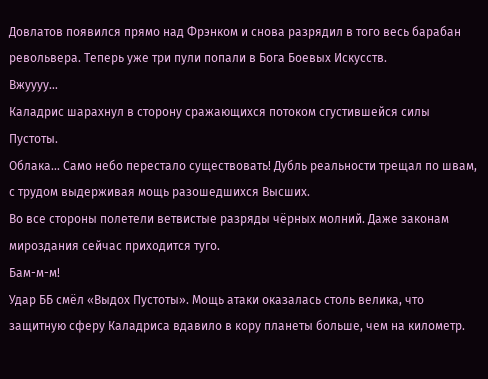Довлатов появился прямо над Фрэнком и снова разрядил в того весь барабан револьвера. Теперь уже три пули попали в Бога Боевых Искусств.
Вжуууу…
Каладрис шарахнул в сторону сражающихся потоком сгустившейся силы Пустоты.
Облака… Само небо перестало существовать! Дубль реальности трещал по швам, с трудом выдерживая мощь разошедшихся Высших.
Во все стороны полетели ветвистые разряды чёрных молний. Даже законам мироздания сейчас приходится туго.
Бам-м-м!
Удар ББ смёл «Выдох Пустоты». Мощь атаки оказалась столь велика, что защитную сферу Каладриса вдавило в кору планеты больше, чем на километр.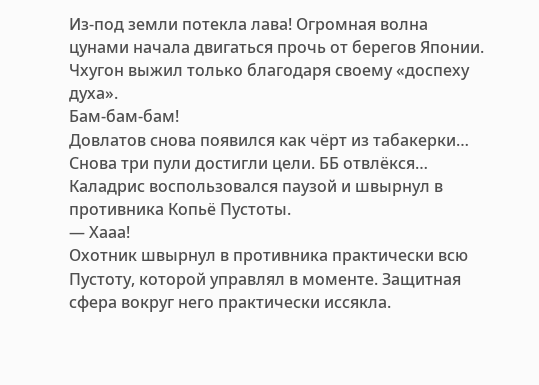Из-под земли потекла лава! Огромная волна цунами начала двигаться прочь от берегов Японии.
Чхугон выжил только благодаря своему «доспеху духа».
Бам-бам-бам!
Довлатов снова появился как чёрт из табакерки… Снова три пули достигли цели. ББ отвлёкся… Каладрис воспользовался паузой и швырнул в противника Копьё Пустоты.
— Хааа!
Охотник швырнул в противника практически всю Пустоту, которой управлял в моменте. Защитная сфера вокруг него практически иссякла.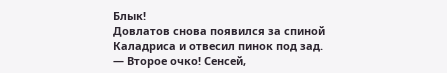Блык!
Довлатов снова появился за спиной Каладриса и отвесил пинок под зад.
— Второе очко! Сенсей,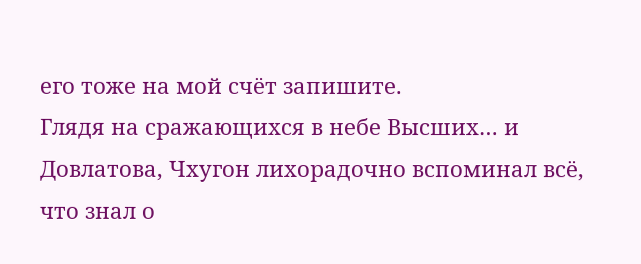его тоже на мой счёт запишите.
Глядя на сражающихся в небе Высших… и Довлатова, Чхугон лихорадочно вспоминал всё, что знал о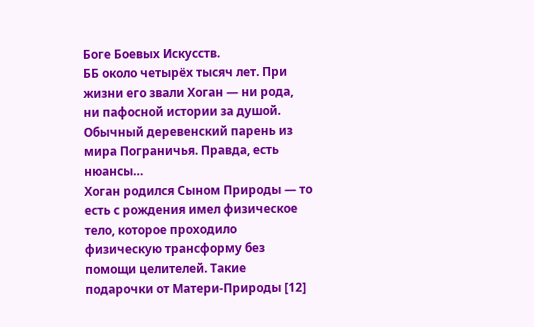Боге Боевых Искусств.
ББ около четырёх тысяч лет. При жизни его звали Хоган — ни рода, ни пафосной истории за душой. Обычный деревенский парень из мира Пограничья. Правда, есть нюансы…
Хоган родился Сыном Природы — то есть с рождения имел физическое тело, которое проходило физическую трансформу без помощи целителей. Такие подарочки от Матери-Природы [12]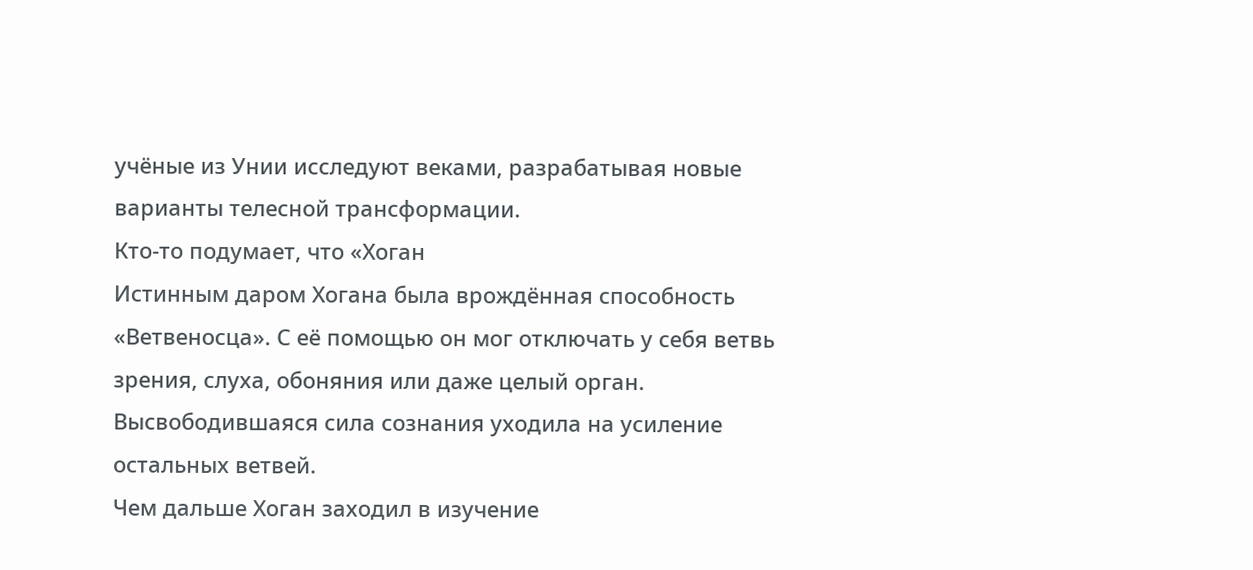учёные из Унии исследуют веками, разрабатывая новые варианты телесной трансформации.
Кто-то подумает, что «Хоган
Истинным даром Хогана была врождённая способность «Ветвеносца». С её помощью он мог отключать у себя ветвь зрения, слуха, обоняния или даже целый орган. Высвободившаяся сила сознания уходила на усиление остальных ветвей.
Чем дальше Хоган заходил в изучение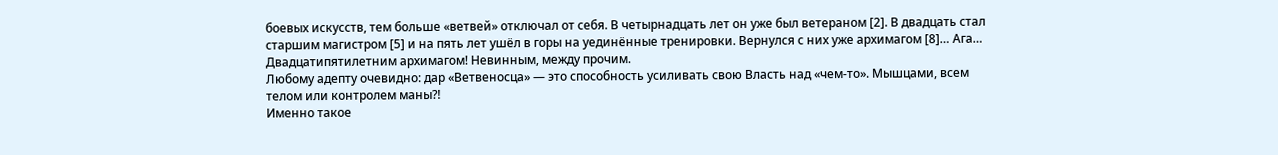боевых искусств, тем больше «ветвей» отключал от себя. В четырнадцать лет он уже был ветераном [2]. В двадцать стал старшим магистром [5] и на пять лет ушёл в горы на уединённые тренировки. Вернулся с них уже архимагом [8]… Ага… Двадцатипятилетним архимагом! Невинным, между прочим.
Любому адепту очевидно: дар «Ветвеносца» — это способность усиливать свою Власть над «чем-то». Мышцами, всем телом или контролем маны⁈
Именно такое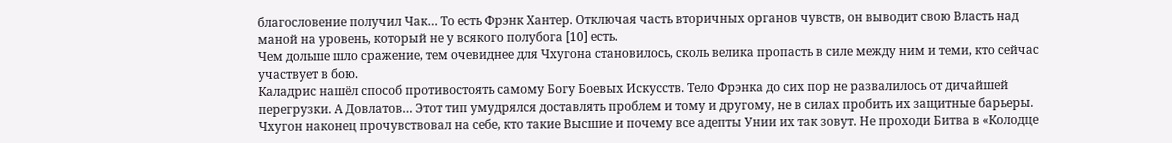благословение получил Чак… То есть Фрэнк Хантер. Отключая часть вторичных органов чувств, он выводит свою Власть над маной на уровень, который не у всякого полубога [10] есть.
Чем дольше шло сражение, тем очевиднее для Чхугона становилось, сколь велика пропасть в силе между ним и теми, кто сейчас участвует в бою.
Каладрис нашёл способ противостоять самому Богу Боевых Искусств. Тело Фрэнка до сих пор не развалилось от дичайшей перегрузки. А Довлатов… Этот тип умудрялся доставлять проблем и тому и другому, не в силах пробить их защитные барьеры.
Чхугон наконец прочувствовал на себе, кто такие Высшие и почему все адепты Унии их так зовут. Не проходи Битва в «Колодце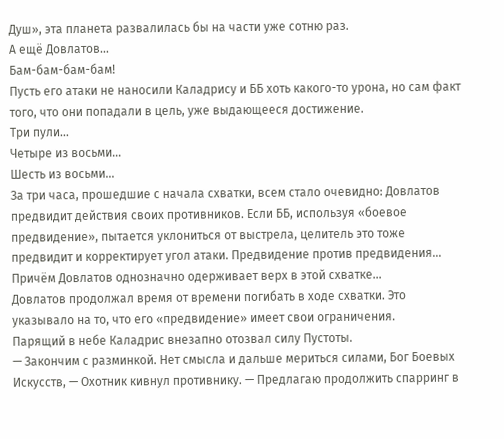Душ», эта планета развалилась бы на части уже сотню раз.
А ещё Довлатов…
Бам-бам-бам-бам!
Пусть его атаки не наносили Каладрису и ББ хоть какого-то урона, но сам факт того, что они попадали в цель, уже выдающееся достижение.
Три пули…
Четыре из восьми…
Шесть из восьми…
За три часа, прошедшие с начала схватки, всем стало очевидно: Довлатов предвидит действия своих противников. Если ББ, используя «боевое предвидение», пытается уклониться от выстрела, целитель это тоже предвидит и корректирует угол атаки. Предвидение против предвидения… Причём Довлатов однозначно одерживает верх в этой схватке…
Довлатов продолжал время от времени погибать в ходе схватки. Это указывало на то, что его «предвидение» имеет свои ограничения.
Парящий в небе Каладрис внезапно отозвал силу Пустоты.
— Закончим с разминкой. Нет смысла и дальше мериться силами, Бог Боевых Искусств, — Охотник кивнул противнику. — Предлагаю продолжить спарринг в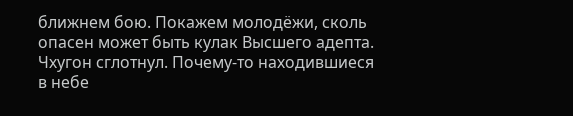ближнем бою. Покажем молодёжи, сколь опасен может быть кулак Высшего адепта.
Чхугон сглотнул. Почему-то находившиеся в небе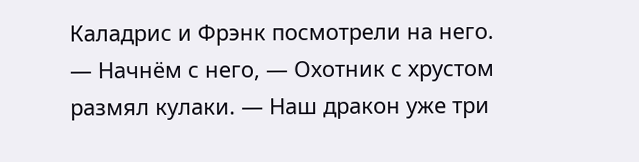Каладрис и Фрэнк посмотрели на него.
— Начнём с него, — Охотник с хрустом размял кулаки. — Наш дракон уже три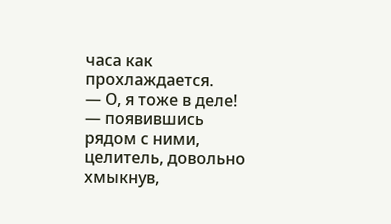часа как прохлаждается.
— О, я тоже в деле! — появившись рядом с ними, целитель, довольно хмыкнув,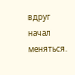вдруг начал меняться.